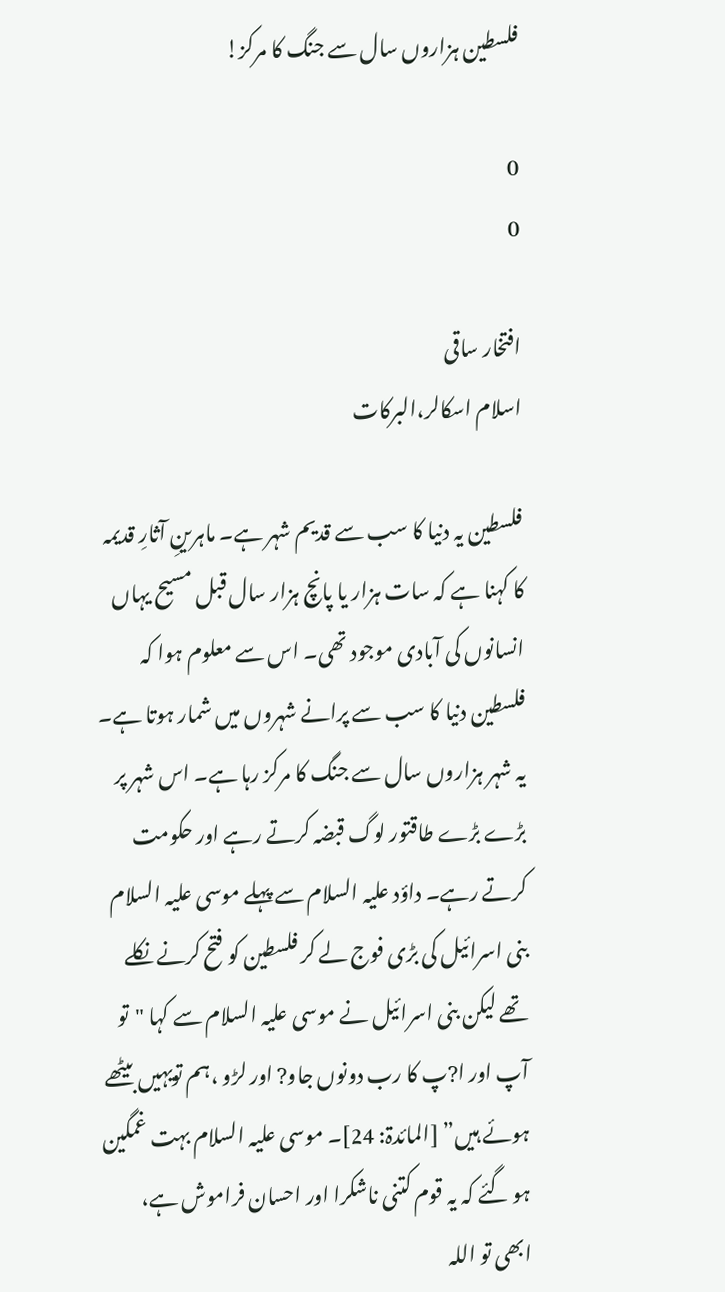فلسطین ہزاروں سال سے جنگ کا مرکز!

0
0

افتخار ساقی
اسلام اسکالر،البرکات

فلسطین یہ دنیا کا سب سے قدیم شہر ہے۔ ماہرینِ آثارِ قدیمہ کا کہنا ہے کہ سات ہزار یا پانچ ہزار سال قبل مسیح یہاں انسانوں کی آبادی موجود تھی۔ اس سے معلوم ہوا کہ فلسطین دنیا کا سب سے پرانے شہروں میں شمار ہوتا ہے۔ یہ شہر ہزاروں سال سے جنگ کا مرکز رہا ہے۔ اس شہر پر بڑے بڑے طاقتور لوگ قبضہ کرتے رہے اور حکومت کرتے رہے۔ داؤد علیہ السلام سے پہلے موسی علیہ السلام بنی اسرائیل کی بڑی فوج لے کر فلسطین کو فتح کرنے نکلے تھے لیکن بنی اسرائیل نے موسی علیہ السلام سے کہا "تو آپ اور ا?پ کا رب دونوں جاو? اور لڑو ،ہم تویہیں بیٹھے ہوئے ہیں” [المائدۃ: 24]۔ موسی علیہ السلام بہت غمگین ہو گئے کہ یہ قوم کتنی ناشکرا اور احسان فراموش ہے، ابھی تو اللہ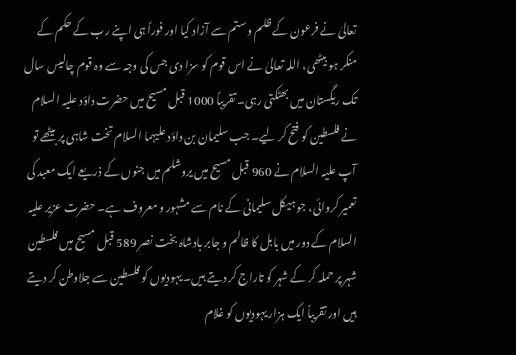تعالیٰ نے فرعون کے ظلم و ستم سے آزاد کیا اور فوراً ہی اپنے رب کے حکم کے منکر ہو بیٹھی، اللہ تعالیٰ نے اس قوم کو سزا دی جس کی وجہ سے وہ قوم چالیس سال تک ریگستان میں بھٹکتی رہی۔ تقریباً 1000 قبل مسیح میں حضرت داؤد علیہ السلام نے فلسطین کو فتح کر لیے۔ جب سلیمان بن داؤد علیہما السلام تخت شاہی پر بیٹھے تو آپ علیہ السلام نے 960 قبل مسیح میں یروشلم میں جنوں کے ذریعے ایک معبد کی تعمیر کروائی، جو ہیکل سلیمانی کے نام سے مشہور و معروف ہے۔ حضرت عزیر علیہ السلام کے دور میں بابل کا ظالم و جابر بادشاہ بخت نصر 589 قبل مسیح میں فلسطین شہر پر حملہ کر کے شہر کو تاراج کر دیتے ہیں۔ یہودیوں کو فلسطین سے جلاوطن کر دیتے ہیں اور تقریباً ایک ہزار یہودیوں کو غلام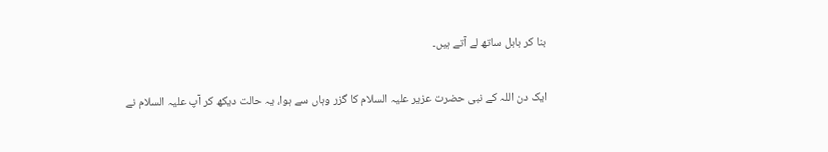بنا کر بابل ساتھ لے آتے ہیں۔

ایک دن اللہ کے نبی حضرت عزیر علیہ السلام کا گزر وہاں سے ہوا، یہ حالت دیکھ کر آپ علیہ السلام نے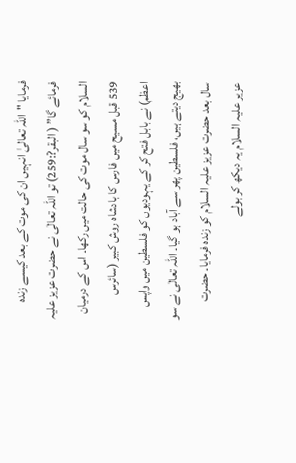فرمایا "اللہ تعالیٰ انہیں ان کی موت کے بعد کیسے زندہ فرمائے گا” ( البقر?:259) تو اللہ تعالٰی نے حضرت عزیز علیہ السلام کو سو سال موت کی حالت میں رکھا۔ اس کے درمیان 539 قبل مسیح میں فارس کا بادشاہ روش کبیر (سائرس اعظم) نے بابل فتح کر کے یہودیوں کو فلسطین میں واپس بھیج دیتے ہیں، فلسطین پھر سے آباد ہو گیا۔ اللہ تعالٰی نے سو سال بعد حضرت عزیز علیہ السلام کو زندہ فرمایا۔ حضرت عزیر علیہ السلام یہ دیکھ کر بولے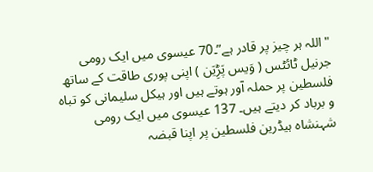"اللہ ہر چیز پر قادر ہے”۔70 عیسوی میں ایک رومی جرنیل ٹائٹس ( وَیس پَڑِیَن ) اپنی پوری طاقت کے ساتھ فلسطین پر حملہ آور ہوتے ہیں اور ہیکل سلیمانی کو تباہ و برباد کر دیتے ہیں۔ 137 عیسوی میں ایک رومی شہنشاہ ہیڈرین فلسطین پر اپنا قبضہ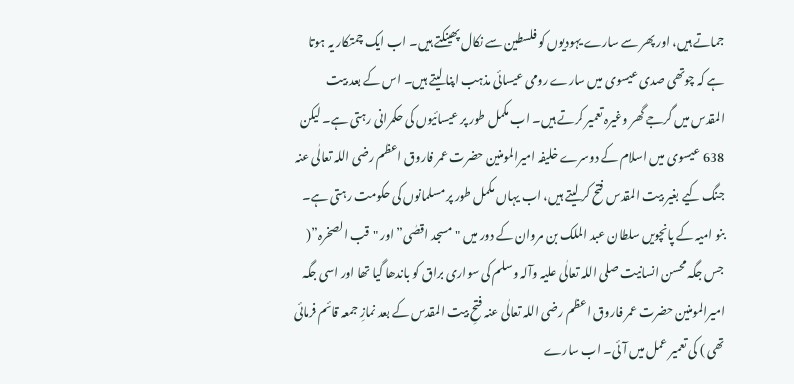جماتے ہیں، اور پھر سے سارے یہودیوں کو فلسطین سے نکال پھینکتے ہیں۔ اب ایک چمتکار یہ ہوتا ہے کہ چوتھی صدی عیسوی میں سارے رومی عیسائی مذہب اپنا لیتے ہیں۔ اس کے بعد بیت المقدس میں گرجے گھر وغیرہ تعمیر کرتے ہیں۔ اب مکمل طور پر عیسائیوں کی حکمرانی رہتی ہے۔ لیکن 638 عیسوی میں اسلام کے دوسرے خلیفہ امیرالمومنین حضرت عمر فاروق اعظم رضی اللہ تعالٰی عنہ جنگ کیے بغیر بیت المقدس فتح کر لیتے ہیں، اب یہاں مکمل طور پر مسلمانوں کی حکومت رہتی ہے۔ بنو امیہ کے پانچویں سلطان عبد الملک بن مروان کے دور میں "مسجد اقصٰی” اور "قب الصخرہ”( جس جگہ محسن انسانیت صلی اللہ تعالٰی علیہ وآلہ وسلم کی سواری براق کو باندھا گیا تھا اور اسی جگہ امیرالمومنین حضرت عمر فاروق اعظم رضی اللہ تعالٰی عنہ فتحِ بیت المقدس کے بعد نمازِ جمعہ قائم فرمائی تھی ) کی تعمیر عمل میں آئی۔ اب سارے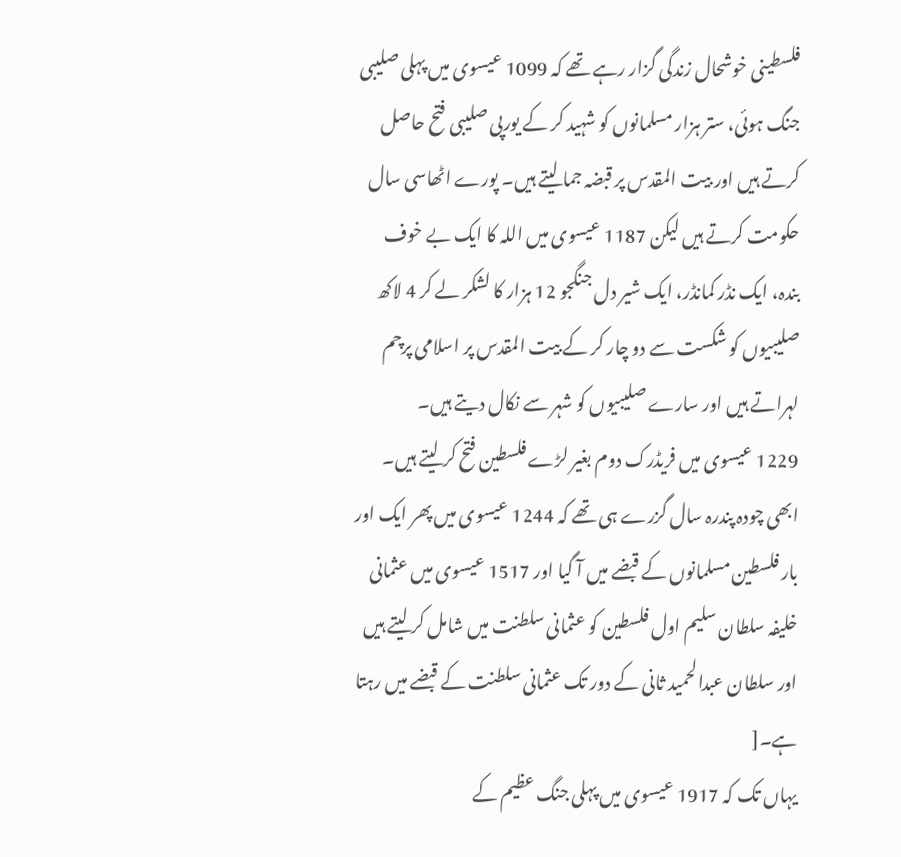فلسطینی خوشحال زندگی گزار رہے تھے کہ 1099 عیسوی میں پہلی صلیبی جنگ ہوئی، ستر ہزار مسلمانوں کو شہید کر کے یورپی صلیبی فتح حاصل کرتے ہیں اور بیت المقدس پر قبضہ جما لیتے ہیں۔ پورے اٹھاسی سال حکومت کرتے ہیں لیکن 1187 عیسوی میں اللہ کا ایک بے خوف بندہ، ایک نڈر کمانڈر، ایک شیر دل جنگجو 12 ہزار کا لشکر لے کر 4 لاکھ صلیبیوں کو شکست سے دو چار کر کے بیت المقدس پر اسلامی پرچم لہراتے ہیں اور سارے صلیبیوں کو شہر سے نکال دیتے ہیں۔
1229 عیسوی میں فریڈرک دوم بغیر لڑے فلسطین فتح کر لیتے ہیں۔ ابھی چودہ پندرہ سال گزرے ہی تھے کہ 1244 عیسوی میں پھر ایک اور بار فلسطین مسلمانوں کے قبضے میں آ گیا اور 1517 عیسوی میں عثمانی خلیفہ سلطان سلیم اول فلسطین کو عثمانی سلطنت میں شامل کر لیتے ہیں اور سلطان عبدالحمید ثانی کے دور تک عثمانی سلطنت کے قبضے میں رہتا ہے۔[
یہاں تک کہ 1917 عیسوی میں پہلی جنگ عظیم کے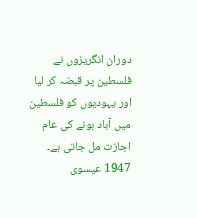دوران انگریزوں نے فلسطین پر قبضہ کر لیا اور یہودیوں کو فلسطین میں آباد ہونے کی عام اجازت مل جاتی ہے۔ 1947 عیسوی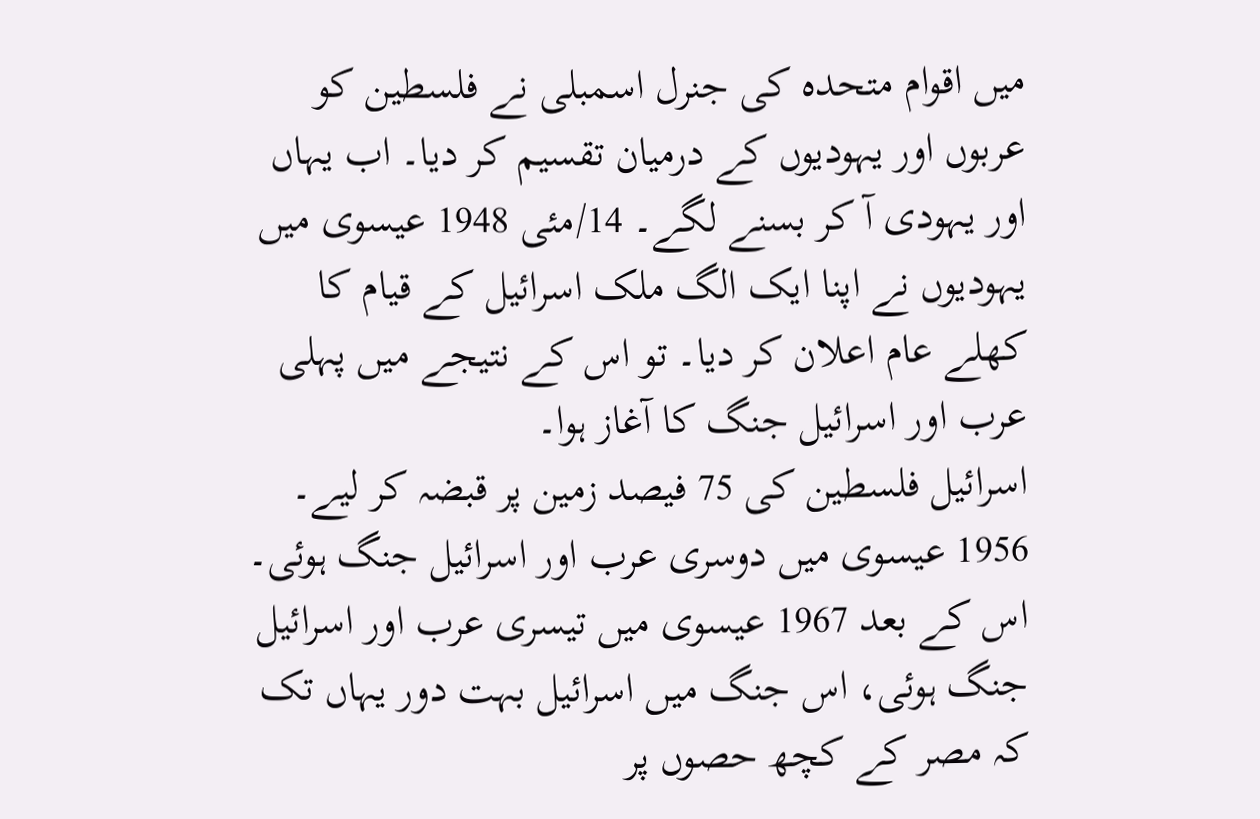میں اقوام متحدہ کی جنرل اسمبلی نے فلسطین کو عربوں اور یہودیوں کے درمیان تقسیم کر دیا۔ اب یہاں اور یہودی آ کر بسنے لگے۔ 14/مئی 1948 عیسوی میں یہودیوں نے اپنا ایک الگ ملک اسرائیل کے قیام کا کھلے عام اعلان کر دیا۔ تو اس کے نتیجے میں پہلی عرب اور اسرائیل جنگ کا آغاز ہوا۔
اسرائیل فلسطین کی 75 فیصد زمین پر قبضہ کر لیے۔ 1956 عیسوی میں دوسری عرب اور اسرائیل جنگ ہوئی۔ اس کے بعد 1967 عیسوی میں تیسری عرب اور اسرائیل جنگ ہوئی، اس جنگ میں اسرائیل بہت دور یہاں تک کہ مصر کے کچھ حصوں پر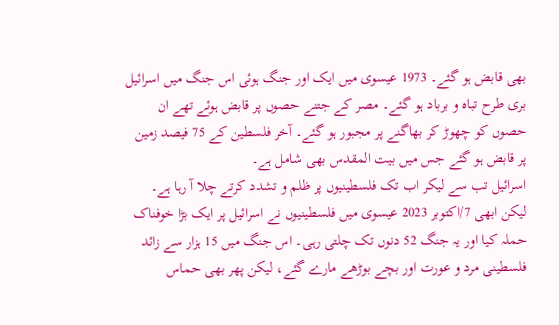بھی قابض ہو گئے۔ 1973 عیسوی میں ایک اور جنگ ہوئی اس جنگ میں اسرائیل بری طرح تباہ و برباد ہو گئے۔ مصر کے جتنے حصوں پر قابض ہوئے تھے ان حصوں کو چھوڑ کر بھاگنے پر مجبور ہو گئے۔ آخر فلسطین کے 75 فیصد زمین پر قابض ہو گئے جس میں بیت المقدس بھی شامل ہے۔
اسرائیل تب سے لیکر اب تک فلسطینیوں پر ظلم و تشدد کرتے چلا آ رہا ہے۔ لیکن ابھی 7/اکتوبر 2023 عیسوی میں فلسطینیوں نے اسرائیل پر ایک بڑا خوفناک حملہ کیا اور یہ جنگ 52 دنوں تک چلتی رہی۔ اس جنگ میں 15 ہزار سے زائد فلسطینی مرد و عورت اور بچے بوڑھے مارے گئے، لیکن پھر بھی حماس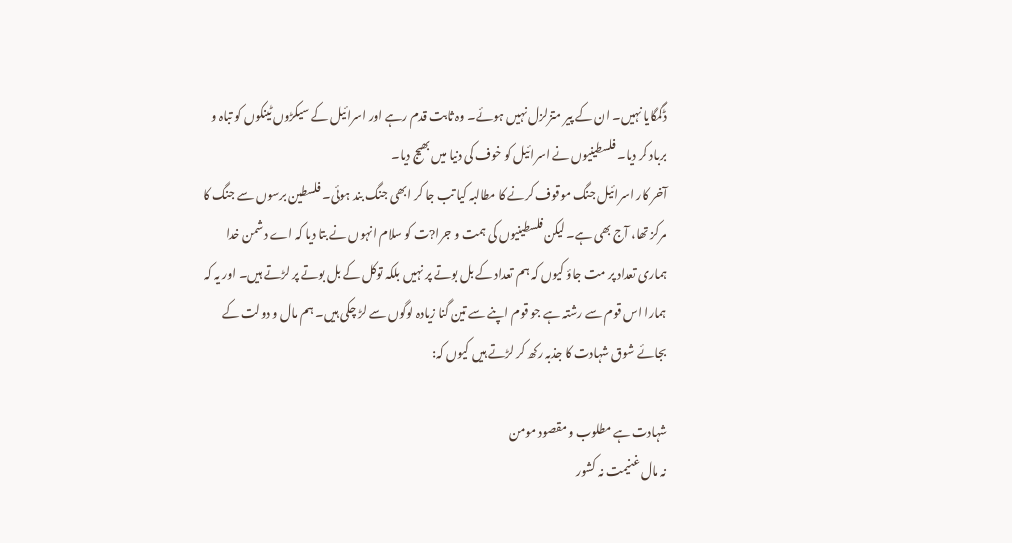ڈگمگایا نہیں۔ ان کے پیر متزلزل نہیں ہوئے۔ وہ ثابت قدم رہے اور اسرائیل کے سیکڑوں ٹینکوں کو تباہ و برباد کر دیا۔ فلسطینیوں نے اسرائیل کو خوف کی دنیا میں بھیج دیا۔
آخر کار اسرائیل جنگ موقوف کرنے کا مطالبہ کیا تب جا کر ابھی جنگ بند ہوئی۔ فلسطین برسوں سے جنگ کا مرکز تھا، آج بھی ہے۔ لیکن فلسطینیوں کی ہمت و جرا?ت کو سلام انہوں نے بتا دیا کہ اے دشمن خدا ہماری تعداد پر مت جاؤ کیوں کہ ہم تعداد کے بل بوتے پر نہیں بلکہ توکل کے بل بوتے پر لڑتے ہیں۔ اور یہ کہ ہمارا اس قوم سے رشتہ ہے جو قوم اپنے سے تین گنا زیادہ لوگوں سے لڑ چکی ہیں۔ ہم مال و دولت کے بجائے شوق شہادت کا جذبہ رکھ کر لڑتے ہیں کیوں کہ:

شہادت ہے مطلوب و مقصود مومن
نہ مال غنیمت نہ کشور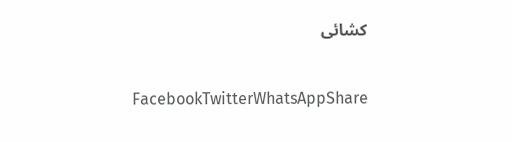کشائی

FacebookTwitterWhatsAppShare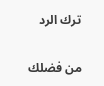ترك الرد

من فضلك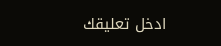ادخل تعليقك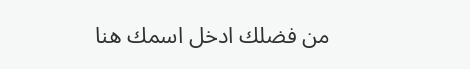من فضلك ادخل اسمك هنا